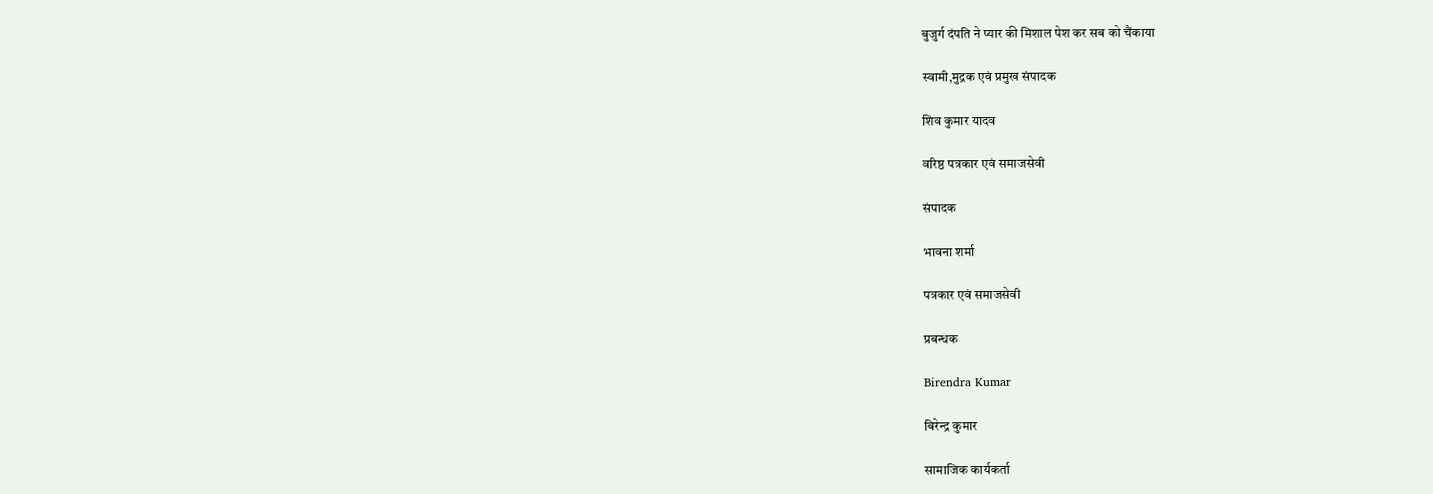बुजुर्ग दंपति ने प्यार की मिशाल पेश कर सब को चैंकाया

स्वामी,मुद्रक एवं प्रमुख संपादक

शिव कुमार यादव

वरिष्ठ पत्रकार एवं समाजसेवी

संपादक

भावना शर्मा

पत्रकार एवं समाजसेवी

प्रबन्धक

Birendra Kumar

बिरेन्द्र कुमार

सामाजिक कार्यकर्ता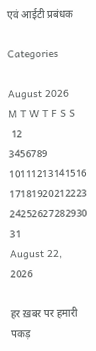एवं आईटी प्रबंधक

Categories

August 2026
M T W T F S S
 12
3456789
10111213141516
17181920212223
24252627282930
31
August 22, 2026

हर ख़बर पर हमारी पकड़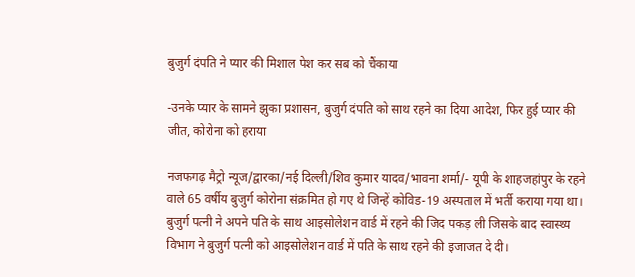बुजुर्ग दंपति ने प्यार की मिशाल पेश कर सब को चैंकाया

-उनके प्यार के सामने झुका प्रशासन, बुजुर्ग दंपति को साथ रहने का दिया आदेश, फिर हुई प्यार की जीत, कोरोना को हराया

नजफगढ़ मैट्रो न्यूज/द्वारका/नई दिल्ली/शिव कुमार यादव/भावना शर्मा/- यूपी के शाहजहांपुर के रहने वाले 65 वर्षीय बुजुर्ग कोरोना संक्रमित हो गए थे जिन्हें कोविड-19 अस्पताल में भर्ती कराया गया था। बुजुर्ग पत्नी ने अपने पति के साथ आइसोलेशन वार्ड में रहने की जिद पकड़ ली जिसके बाद स्वास्थ्य विभाग ने बुजुर्ग पत्नी को आइसोलेशन वार्ड में पति के साथ रहने की इजाजत दे दी।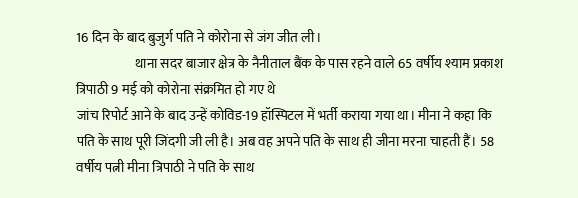16 दिन के बाद बुजुर्ग पति ने कोरोना से जंग जीत ली।
                      थाना सदर बाजार क्षेत्र के नैनीताल बैंक के पास रहने वाले 65 वर्षीय श्याम प्रकाश त्रिपाठी 9 मई को कोरोना संक्रमित हो गए थे
जांच रिपोर्ट आने के बाद उन्हें कोविड-19 हॉस्पिटल में भर्ती कराया गया था। मीना ने कहा कि पति के साथ पूरी जिंदगी जी ली है। अब वह अपने पति के साथ ही जीना मरना चाहती हैं। 58 वर्षीय पत्नी मीना त्रिपाठी ने पति के साथ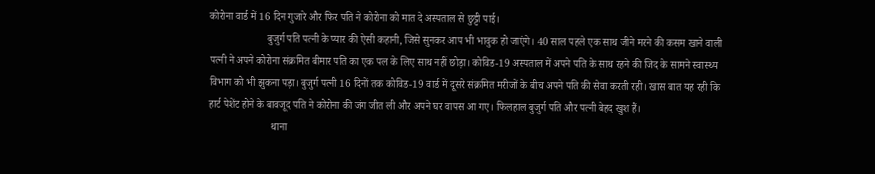कोरोना वार्ड में 16 दिन गुजारे और फिर पति ने कोरोना को मात दे अस्पताल से छुट्टी पाई।
                      बुजुर्ग पति पत्नी के प्यार की ऐसी कहानी, जिसे सुनकर आप भी भावुक हो जाएंगे। 40 साल पहले एक साथ जीने मरने की कसम खाने वाली पत्नी ने अपने कोरोना संक्रमित बीमार पति का एक पल के लिए साथ नहीं छोड़ा। कोविड-19 अस्पताल में अपने पति के साथ रहने की जिद के सामने स्वास्थ्य विभाग को भी झुकना पड़ा। बुजुर्ग पत्नी 16 दिनों तक कोविड-19 वार्ड में दूसरे संक्रमित मरीजों के बीच अपने पति की सेवा करती रही। खास बात यह रही कि हार्ट पेशेंट होने के बावजूद पति ने कोरोना की जंग जीत ली और अपने घर वापस आ गए। फिलहाल बुजुर्ग पति और पत्नी बेहद खुश हैं।
                        थाना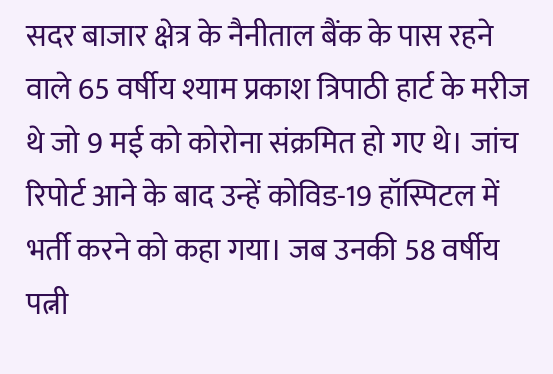सदर बाजार क्षेत्र के नैनीताल बैंक के पास रहने वाले 65 वर्षीय श्याम प्रकाश त्रिपाठी हार्ट के मरीज थे जो 9 मई को कोरोना संक्रमित हो गए थे। जांच रिपोर्ट आने के बाद उन्हें कोविड-19 हॉस्पिटल में भर्ती करने को कहा गया। जब उनकी 58 वर्षीय पत्नी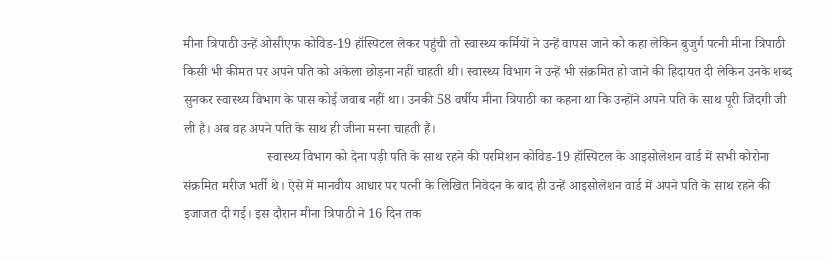मीना त्रिपाठी उन्हें ओसीएफ कोविड-19 हॉस्पिटल लेकर पहुंची तो स्वास्थ्य कर्मियों ने उन्हें वापस जाने को कहा लेकिन बुजुर्ग पत्नी मीना त्रिपाठी किसी भी कीमत पर अपने पति को अकेला छोड़ना नहीं चाहती थी। स्वास्थ्य विभाग ने उन्हें भी संक्रमित हो जाने की हिदायत दी लेकिन उनके शब्द सुनकर स्वास्थ्य विभाग के पास कोई जवाब नहीं था। उनकी 58 वर्षीय मीना त्रिपाठी का कहना था कि उन्होंने अपने पति के साथ पूरी जिंदगी जी ली है। अब वह अपने पति के साथ ही जीना मरना चाहती हैं।
                         स्वास्थ्य विभाग को देना पड़ी पति के साथ रहने की परमिशन कोविड-19 हॉस्पिटल के आइसोलेशन वार्ड में सभी कोरोना संक्रमित मरीज भर्ती थे। ऐसे में मानवीय आधार पर पत्नी के लिखित निवेदन के बाद ही उन्हें आइसोलेशन वार्ड में अपने पति के साथ रहने की इजाजत दी गई। इस दौरान मीना त्रिपाठी ने 16 दिन तक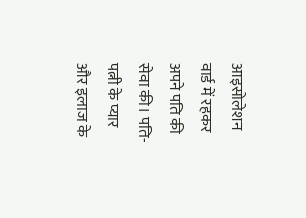आइसोलेशन वार्ड में रहकर अपने पति की सेवा की। पति-पत्नी के प्यार और इलाज के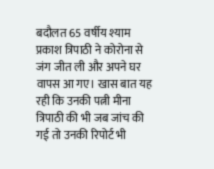बदौलत 65 वर्षीय श्याम प्रकाश त्रिपाठी ने कोरोना से जंग जीत ली और अपने घर वापस आ गए। खास बात यह रही कि उनकी पत्नी मीना त्रिपाठी की भी जब जांच की गई तो उनकी रिपोर्ट भी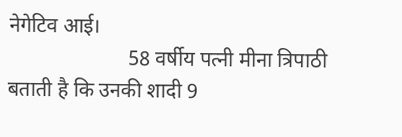नेगेटिव आई।
                       58 वर्षीय पत्नी मीना त्रिपाठी बताती है कि उनकी शादी 9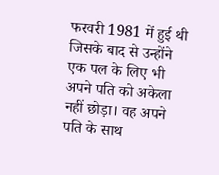फरवरी 1981 में हुई थी जिसके बाद से उन्होंने एक पल के लिए भी अपने पति को अकेला नहीं छोड़ा। वह अपने पति के साथ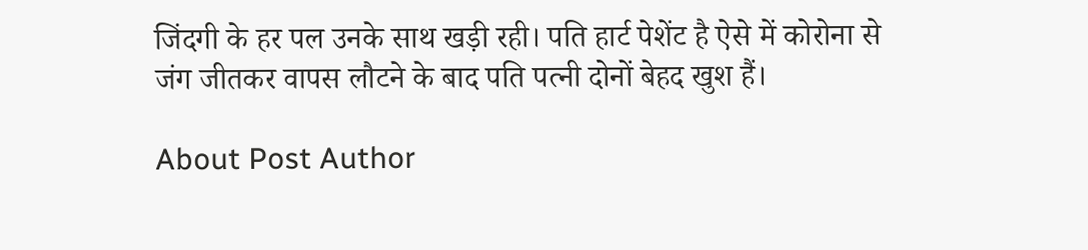जिंदगी के हर पल उनके साथ खड़ी रही। पति हार्ट पेशेंट है ऐसे में कोरोना से जंग जीतकर वापस लौटने के बाद पति पत्नी दोनों बेहद खुश हैं।

About Post Author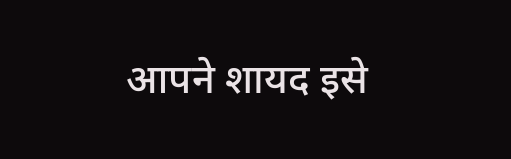आपने शायद इसे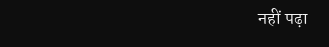नहीं पढ़ा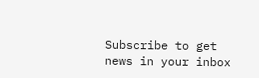Subscribe to get news in your inbox